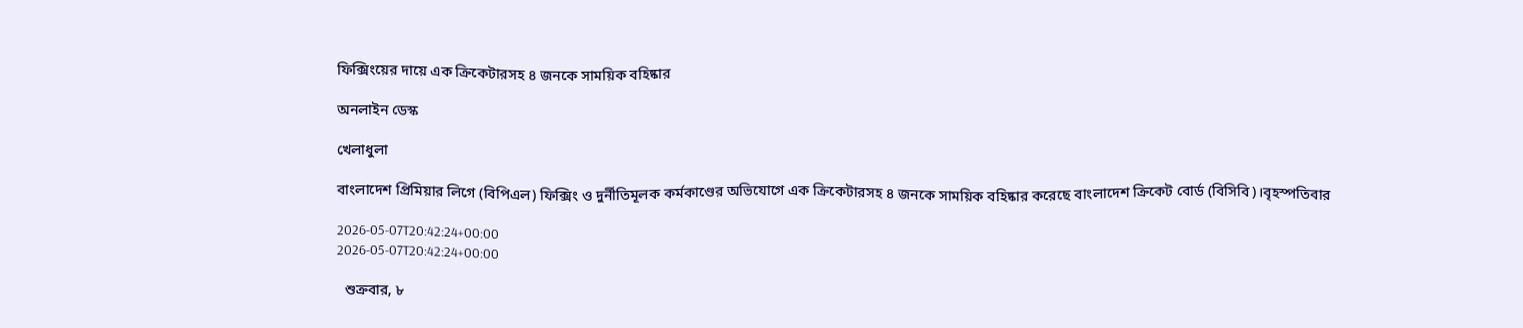ফিক্সিংয়ের দায়ে এক ক্রিকেটারসহ ৪ জনকে সাময়িক বহিষ্কার

অনলাইন ডেস্ক

খেলাধুলা

বাংলাদেশ প্রিমিয়ার লিগে (বিপিএল) ফিক্সিং ও দুর্নীতিমূলক কর্মকাণ্ডের অভিযোগে এক ক্রিকেটারসহ ৪ জনকে সাময়িক বহিষ্কার করেছে বাংলাদেশ ক্রিকেট বোর্ড (বিসিবি)।বৃহস্পতিবার

2026-05-07T20:42:24+00:00
2026-05-07T20:42:24+00:00

  শুক্রবার, ৮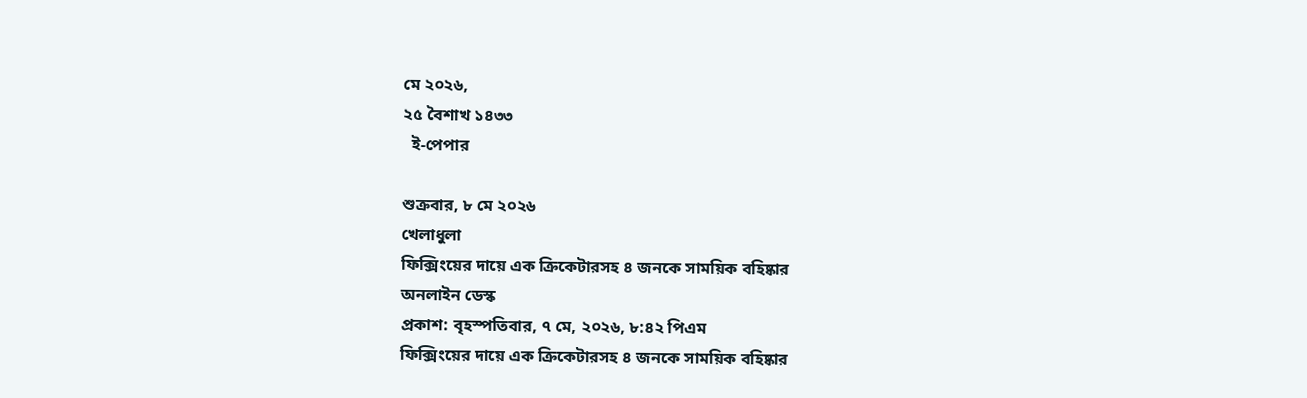মে ২০২৬,
২৫ বৈশাখ ১৪৩৩
  ই-পেপার

শুক্রবার, ৮ মে ২০২৬
খেলাধুলা
ফিক্সিংয়ের দায়ে এক ক্রিকেটারসহ ৪ জনকে সাময়িক বহিষ্কার
অনলাইন ডেস্ক
প্রকাশ: বৃহস্পতিবার, ৭ মে, ২০২৬, ৮:৪২ পিএম
ফিক্সিংয়ের দায়ে এক ক্রিকেটারসহ ৪ জনকে সাময়িক বহিষ্কার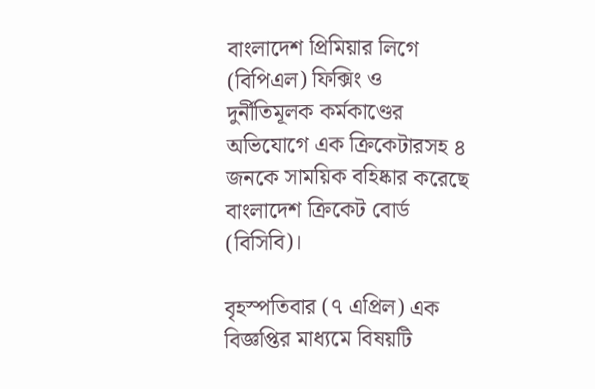বাংলাদেশ প্রিমিয়ার লিগে (বিপিএল) ফিক্সিং ও দুর্নীতিমূলক কর্মকাণ্ডের অভিযোগে এক ক্রিকেটারসহ ৪ জনকে সাময়িক বহিষ্কার করেছে বাংলাদেশ ক্রিকেট বোর্ড (বিসিবি)।

বৃহস্পতিবার (৭ এপ্রিল) এক বিজ্ঞপ্তির মাধ্যমে বিষয়টি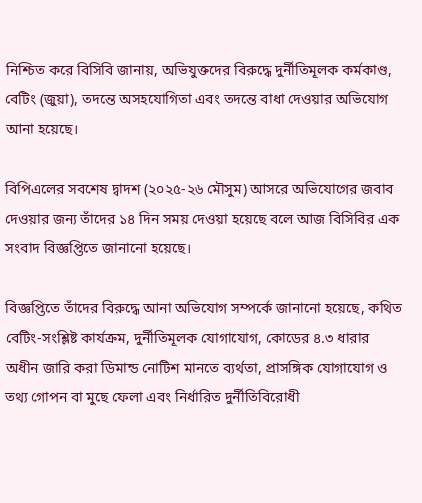নিশ্চিত করে বিসিবি জানায়, অভিযুক্তদের বিরুদ্ধে দুর্নীতিমূলক কর্মকাণ্ড, বেটিং (জুয়া), তদন্তে অসহযোগিতা এবং তদন্তে বাধা দেওয়ার অভিযোগ আনা হয়েছে।

বিপিএলের সবশেষ দ্বাদশ (২০২৫-২৬ মৌসুম) আসরে অভিযোগের জবাব দেওয়ার জন্য তাঁদের ১৪ দিন সময় দেওয়া হয়েছে বলে আজ বিসিবির এক সংবাদ বিজ্ঞপ্তিতে জানানো হয়েছে।

বিজ্ঞপ্তিতে তাঁদের বিরুদ্ধে আনা অভিযোগ সম্পর্কে জানানো হয়েছে, কথিত বেটিং-সংশ্লিষ্ট কার্যক্রম, দুর্নীতিমূলক যোগাযোগ, কোডের ৪.৩ ধারার অধীন জারি করা ডিমান্ড নোটিশ মানতে ব্যর্থতা, প্রাসঙ্গিক যোগাযোগ ও তথ্য গোপন বা মুছে ফেলা এবং নির্ধারিত দুর্নীতিবিরোধী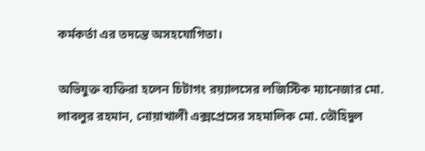কর্মকর্তা এর তদন্তে অসহযোগিতা।

অভিযুক্ত ব্যক্তিরা হলেন চিটাগং রয়্যালসের লজিস্টিক ম্যানেজার মো. লাবলুর রহমান, নোয়াখালী এক্সপ্রেসের সহমালিক মো. তৌহিদুল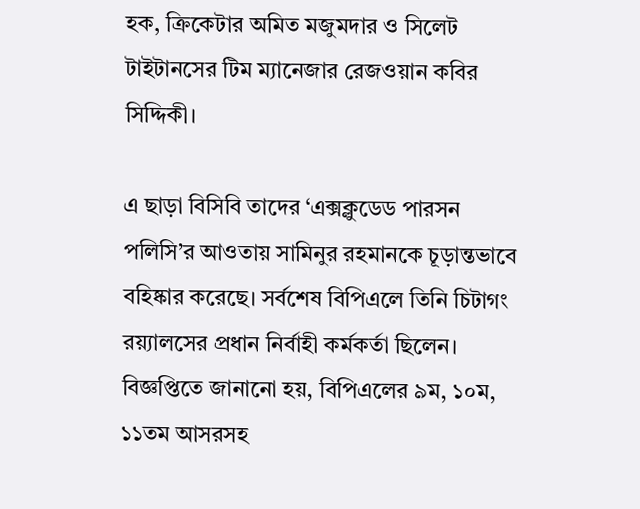হক, ক্রিকেটার অমিত মজুমদার ও সিলেট টাইটানসের টিম ম্যানেজার রেজওয়ান কবির সিদ্দিকী।

এ ছাড়া বিসিবি তাদের ‘এক্সক্লুডেড পারসন পলিসি’র আওতায় সামিনুর রহমানকে চূড়ান্তভাবে বহিষ্কার করেছে। সর্বশেষ বিপিএলে তিনি চিটাগং রয়্যালসের প্রধান নির্বাহী কর্মকর্তা ছিলেন। বিজ্ঞপ্তিতে জানানো হয়, বিপিএলের ৯ম, ১০ম, ১১তম আসরসহ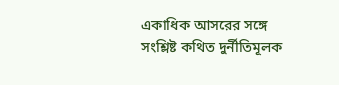একাধিক আসরের সঙ্গে সংশ্লিষ্ট কথিত দুর্নীতিমূলক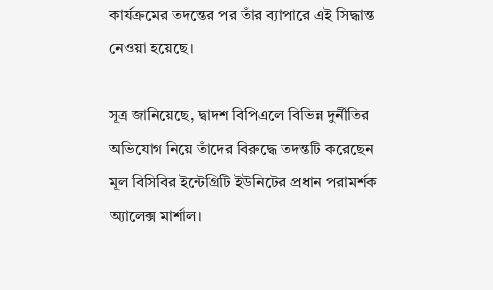কার্যক্রমের তদন্তের পর তাঁর ব্যাপারে এই সিদ্ধান্ত নেওয়া হয়েছে।

সূত্র জানিয়েছে, দ্বাদশ বিপিএলে বিভিন্ন দুর্নীতির অভিযোগ নিয়ে তাঁদের বিরুদ্ধে তদন্তটি করেছেন মূল বিসিবির ইন্টেগ্রিটি ইউনিটের প্রধান পরামর্শক অ্যালেক্স মার্শাল।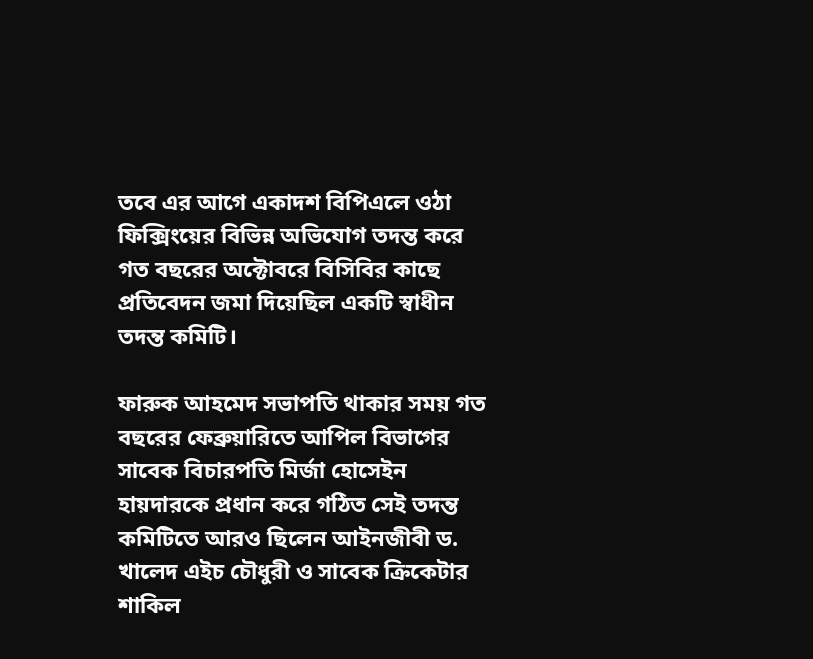তবে এর আগে একাদশ বিপিএলে ওঠা ফিক্সিংয়ের বিভিন্ন অভিযোগ তদন্ত করে গত বছরের অক্টোবরে বিসিবির কাছে প্রতিবেদন জমা দিয়েছিল একটি স্বাধীন তদন্ত কমিটি।

ফারুক আহমেদ সভাপতি থাকার সময় গত বছরের ফেব্রুয়ারিতে আপিল বিভাগের সাবেক বিচারপতি মির্জা হোসেইন হায়দারকে প্রধান করে গঠিত সেই তদন্ত কমিটিতে আরও ছিলেন আইনজীবী ড. খালেদ এইচ চৌধুরী ও সাবেক ক্রিকেটার শাকিল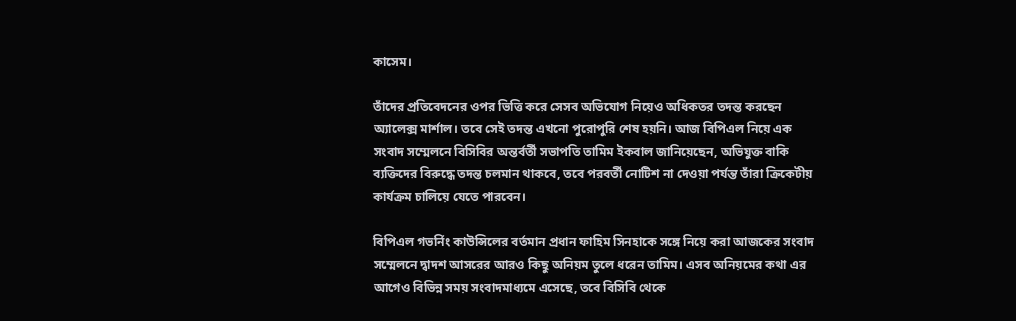কাসেম।

তাঁদের প্রতিবেদনের ওপর ভিত্তি করে সেসব অভিযোগ নিয়েও অধিকতর তদন্ত করছেন অ্যালেক্স মার্শাল। তবে সেই তদন্ত এখনো পুরোপুরি শেষ হয়নি। আজ বিপিএল নিয়ে এক সংবাদ সম্মেলনে বিসিবির অন্তর্বর্তী সভাপতি তামিম ইকবাল জানিয়েছেন, অভিযুক্ত বাকি ব্যক্তিদের বিরুদ্ধে তদন্ত চলমান থাকবে, তবে পরবর্তী নোটিশ না দেওয়া পর্যন্ত তাঁরা ক্রিকেটীয় কার্যক্রম চালিয়ে যেতে পারবেন।

বিপিএল গভর্নিং কাউন্সিলের বর্তমান প্রধান ফাহিম সিনহাকে সঙ্গে নিয়ে করা আজকের সংবাদ সম্মেলনে দ্বাদশ আসরের আরও কিছু অনিয়ম তুলে ধরেন তামিম। এসব অনিয়মের কথা এর আগেও বিভিন্ন সময় সংবাদমাধ্যমে এসেছে, তবে বিসিবি থেকে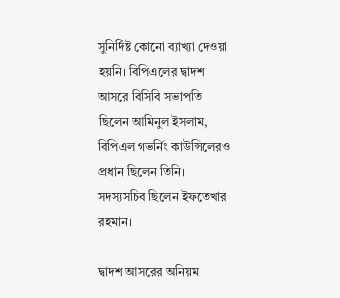সুনির্দিষ্ট কোনো ব্যাখ্যা দেওয়া হয়নি। বিপিএলের দ্বাদশ আসরে বিসিবি সভাপতি ছিলেন আমিনুল ইসলাম, বিপিএল গভর্নিং কাউন্সিলেরও প্রধান ছিলেন তিনি। সদস্যসচিব ছিলেন ইফতেখার রহমান।

দ্বাদশ আসরের অনিয়ম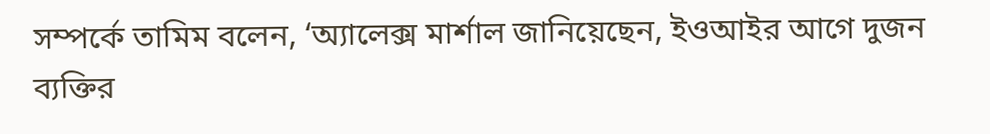সম্পর্কে তামিম বলেন, ‘অ্যালেক্স মার্শাল জানিয়েছেন, ইওআইর আগে দুজন ব্যক্তির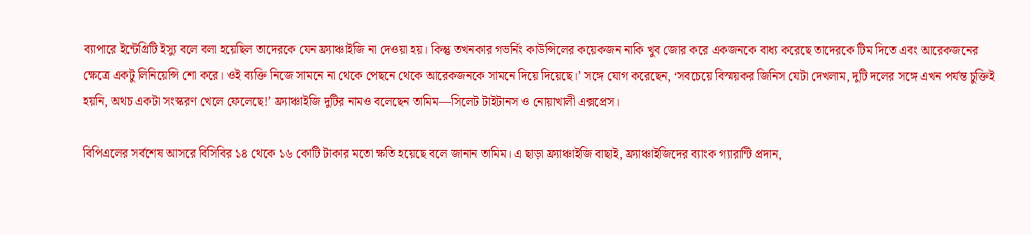ব্যাপারে ইন্টেগ্রিটি ইস্যু বলে বলা হয়েছিল তাদেরকে যেন ফ্র্যাঞ্চাইজি না দেওয়া হয়। কিন্তু তখনকার গভর্নিং কাউন্সিলের কয়েকজন নাকি খুব জোর করে একজনকে বাধ্য করেছে তাদেরকে টিম দিতে এবং আরেকজনের ক্ষেত্রে একটু লিনিয়েন্সি শো করে। ওই ব্যক্তি নিজে সামনে না থেকে পেছনে থেকে আরেকজনকে সামনে দিয়ে দিয়েছে।’ সঙ্গে যোগ করেছেন, ‘সবচেয়ে বিস্ময়কর জিনিস যেটা দেখলাম, দুটি দলের সঙ্গে এখন পর্যন্ত চুক্তিই হয়নি, অথচ একটা সংস্করণ খেলে ফেলেছে!’ ফ্র্যাঞ্চাইজি দুটির নামও বলেছেন তামিম—সিলেট টাইটানস ও নোয়াখালী এক্সপ্রেস।

বিপিএলের সর্বশেষ আসরে বিসিবির ১৪ থেকে ১৬ কোটি টাকার মতো ক্ষতি হয়েছে বলে জানান তামিম। এ ছাড়া ফ্র্যাঞ্চাইজি বাছাই, ফ্র্যাঞ্চাইজিদের ব্যাংক গ্যারান্টি প্রদান,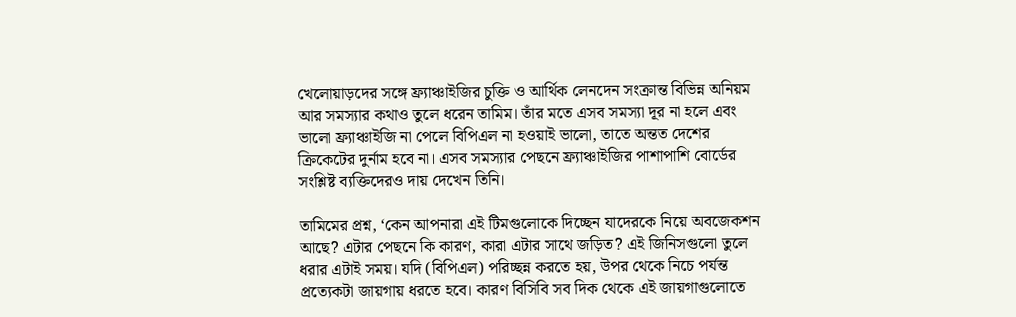খেলোয়াড়দের সঙ্গে ফ্র্যাঞ্চাইজির চুক্তি ও আর্থিক লেনদেন সংক্রান্ত বিভিন্ন অনিয়ম আর সমস্যার কথাও তুলে ধরেন তামিম। তাঁর মতে এসব সমস্যা দূর না হলে এবং ভালো ফ্র্যাঞ্চাইজি না পেলে বিপিএল না হওয়াই ভালো, তাতে অন্তত দেশের ক্রিকেটের দুর্নাম হবে না। এসব সমস্যার পেছনে ফ্র্যাঞ্চাইজির পাশাপাশি বোর্ডের সংশ্লিষ্ট ব্যক্তিদেরও দায় দেখেন তিনি।

তামিমের প্রশ্ন, ‘কেন আপনারা এই টিমগুলোকে দিচ্ছেন যাদেরকে নিয়ে অবজেকশন আছে? এটার পেছনে কি কারণ, কারা এটার সাথে জড়িত? এই জিনিসগুলো তুলে ধরার এটাই সময়। যদি (বিপিএল) পরিচ্ছন্ন করতে হয়, উপর থেকে নিচে পর্যন্ত প্রত্যেকটা জায়গায় ধরতে হবে। কারণ বিসিবি সব দিক থেকে এই জায়গাগুলোতে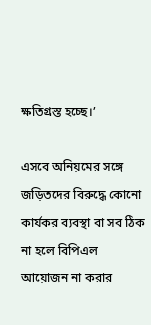ক্ষতিগ্রস্ত হচ্ছে।’

এসবে অনিয়মের সঙ্গে জড়িতদের বিরুদ্ধে কোনো কার্যকর ব্যবস্থা বা সব ঠিক না হলে বিপিএল আয়োজন না করার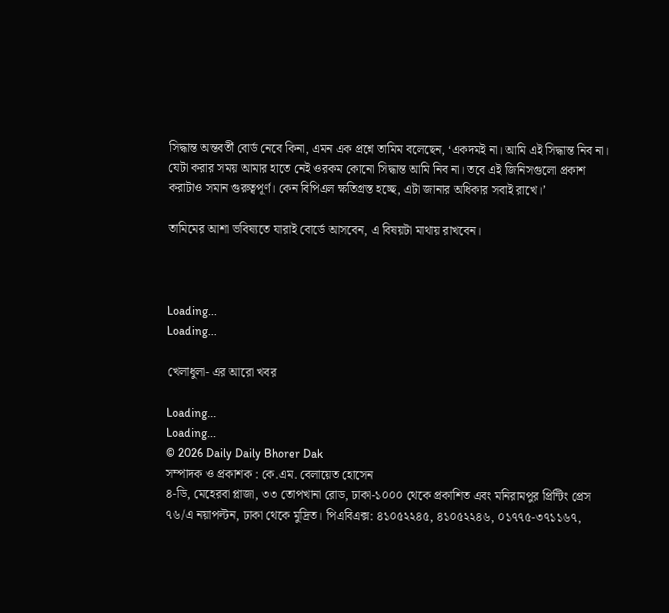সিদ্ধান্ত অন্তবর্তী বোর্ড নেবে কিনা, এমন এক প্রশ্নে তামিম বলেছেন, ‘একদমই না। আমি এই সিদ্ধান্ত নিব না। যেটা করার সময় আমার হাতে নেই ওরকম কোনো সিদ্ধান্ত আমি নিব না। তবে এই জিনিসগুলো প্রকাশ করাটাও সমান গুরুত্বপূর্ণ। কেন বিপিএল ক্ষতিগ্রস্ত হচ্ছে, এটা জানার অধিকার সবাই রাখে।’

তামিমের আশা ভবিষ্যতে যারাই বোর্ডে আসবেন, এ বিষয়টা মাথায় রাখবেন।



Loading...
Loading...

খেলাধুলা- এর আরো খবর

Loading...
Loading...
© 2026 Daily Daily Bhorer Dak
সম্পাদক ও প্রকাশক : কে.এম. বেলায়েত হোসেন
৪-ডি, মেহেরবা প্লাজা, ৩৩ তোপখানা রোড, ঢাকা-১০০০ থেকে প্রকাশিত এবং মনিরামপুর প্রিন্টিং প্রেস ৭৬/এ নয়াপল্টন, ঢাকা থেকে মুদ্রিত। পিএবিএক্স: ৪১০৫২২৪৫, ৪১০৫২২৪৬, ০১৭৭৫-৩৭১১৬৭,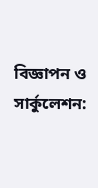বিজ্ঞাপন ও সার্কুলেশন: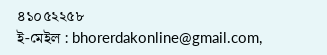৪১০৫২২৫৮
ই-মেইল : bhorerdakonline@gmail.com,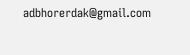adbhorerdak@gmail.com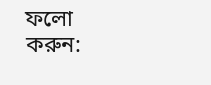ফলো করুন: